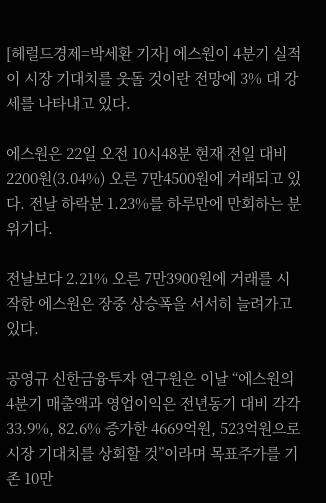[헤럴드경제=박세환 기자] 에스원이 4분기 실적이 시장 기대치를 웃돌 것이란 전망에 3% 대 강세를 나타내고 있다.

에스원은 22일 오전 10시48분 현재 전일 대비 2200원(3.04%) 오른 7만4500원에 거래되고 있다. 전날 하락분 1.23%를 하루만에 만회하는 분위기다.

전날보다 2.21% 오른 7만3900원에 거래를 시작한 에스원은 장중 상승폭을 서서히 늘려가고 있다.

공영규 신한금융투자 연구원은 이날 “에스원의 4분기 매출액과 영업이익은 전년동기 대비 각각 33.9%, 82.6% 증가한 4669억원, 523억원으로시장 기대치를 상회할 것”이라며 목표주가를 기존 10만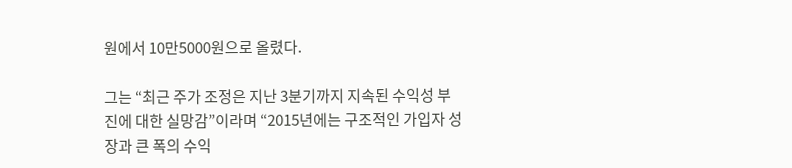원에서 10만5000원으로 올렸다.

그는 “최근 주가 조정은 지난 3분기까지 지속된 수익성 부진에 대한 실망감”이라며 “2015년에는 구조적인 가입자 성장과 큰 폭의 수익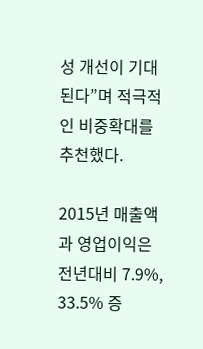성 개선이 기대된다”며 적극적인 비중확대를 추천했다.

2015년 매출액과 영업이익은 전년대비 7.9%, 33.5% 증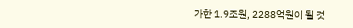가한 1.9조원, 2288억원이 될 것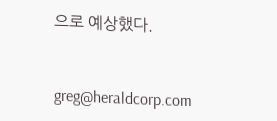으로 예상했다.


greg@heraldcorp.com